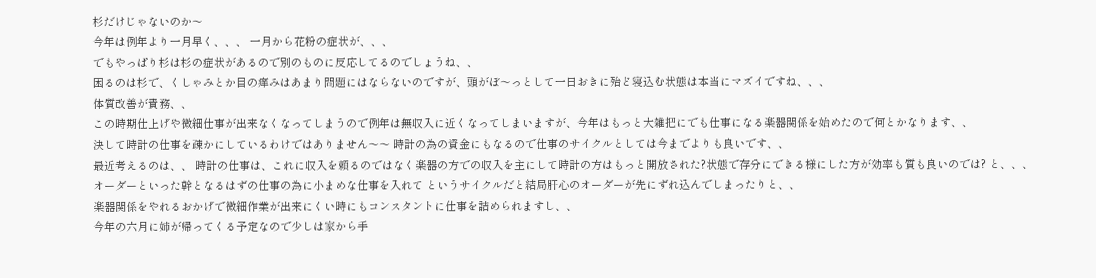杉だけじゃないのか〜
今年は例年より一月早く、、、 一月から花粉の症状が、、、
でもやっぱり杉は杉の症状があるので別のものに反応してるのでしょうね、、
困るのは杉で、くしゃみとか目の痒みはあまり問題にはならないのですが、頭がぼ〜っとして一日おきに殆ど寝込む状態は本当にマズイですね、、、
体質改善が責務、、
この時期仕上げや微細仕事が出来なくなってしまうので例年は無収入に近くなってしまいますが、今年はもっと大雑把にでも仕事になる楽器関係を始めたので何とかなります、、
決して時計の仕事を疎かにしているわけではありません〜〜 時計の為の資金にもなるので仕事のサイクルとしては今までよりも良いです、、
最近考えるのは、、 時計の仕事は、これに収入を頼るのではなく楽器の方での収入を主にして時計の方はもっと開放された?状態で存分にできる様にした方が効率も質も良いのでは? と、、、
オーダーといった幹となるはずの仕事の為に小まめな仕事を入れて というサイクルだと結局肝心のオーダーが先にずれ込んでしまったりと、、
楽器関係をやれるおかげで微細作業が出来にくい時にもコンスタントに仕事を詰められますし、、
今年の六月に姉が帰ってくる予定なので少しは家から手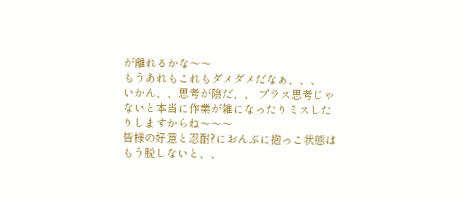が離れるかな〜〜
もうあれもこれもダメダメだなぁ、、、
いかん、、思考が陰だ、、 プラス思考じゃないと本当に作業が雑になったりミスしたりしますからね〜〜〜
皆様の好意と忍耐?におんぶに抱っこ状態はもう脱しないと、、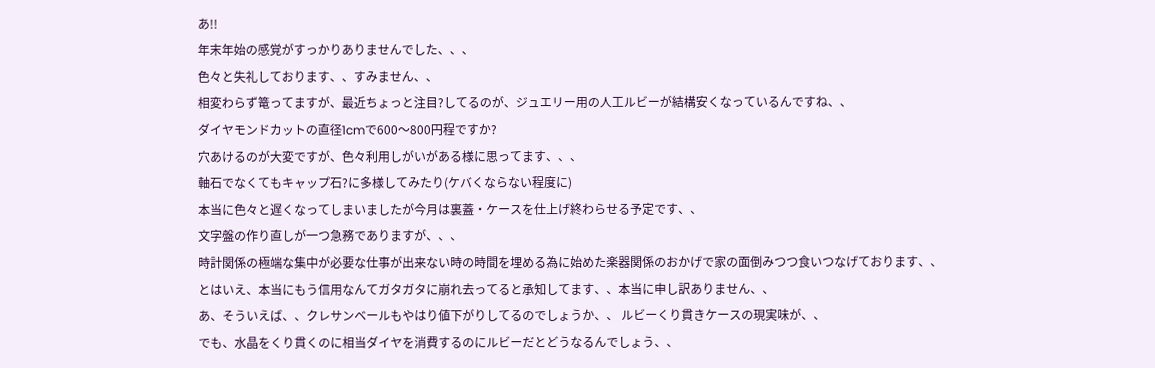あ!!
年末年始の感覚がすっかりありませんでした、、、
色々と失礼しております、、すみません、、
相変わらず篭ってますが、最近ちょっと注目?してるのが、ジュエリー用の人工ルビーが結構安くなっているんですね、、
ダイヤモンドカットの直径1cmで600〜800円程ですか?
穴あけるのが大変ですが、色々利用しがいがある様に思ってます、、、
軸石でなくてもキャップ石?に多様してみたり(ケバくならない程度に)
本当に色々と遅くなってしまいましたが今月は裏蓋・ケースを仕上げ終わらせる予定です、、
文字盤の作り直しが一つ急務でありますが、、、
時計関係の極端な集中が必要な仕事が出来ない時の時間を埋める為に始めた楽器関係のおかげで家の面倒みつつ食いつなげております、、
とはいえ、本当にもう信用なんてガタガタに崩れ去ってると承知してます、、本当に申し訳ありません、、
あ、そういえば、、クレサンベールもやはり値下がりしてるのでしょうか、、 ルビーくり貫きケースの現実味が、、
でも、水晶をくり貫くのに相当ダイヤを消費するのにルビーだとどうなるんでしょう、、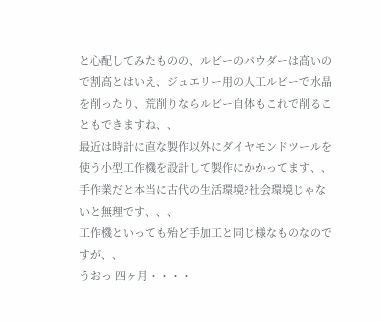と心配してみたものの、ルビーのパウダーは高いので割高とはいえ、ジュエリー用の人工ルビーで水晶を削ったり、荒削りならルビー自体もこれで削ることもできますね、、
最近は時計に直な製作以外にダイヤモンドツールを使う小型工作機を設計して製作にかかってます、、
手作業だと本当に古代の生活環境?社会環境じゃないと無理です、、、
工作機といっても殆ど手加工と同じ様なものなのですが、、
うおっ 四ヶ月・・・・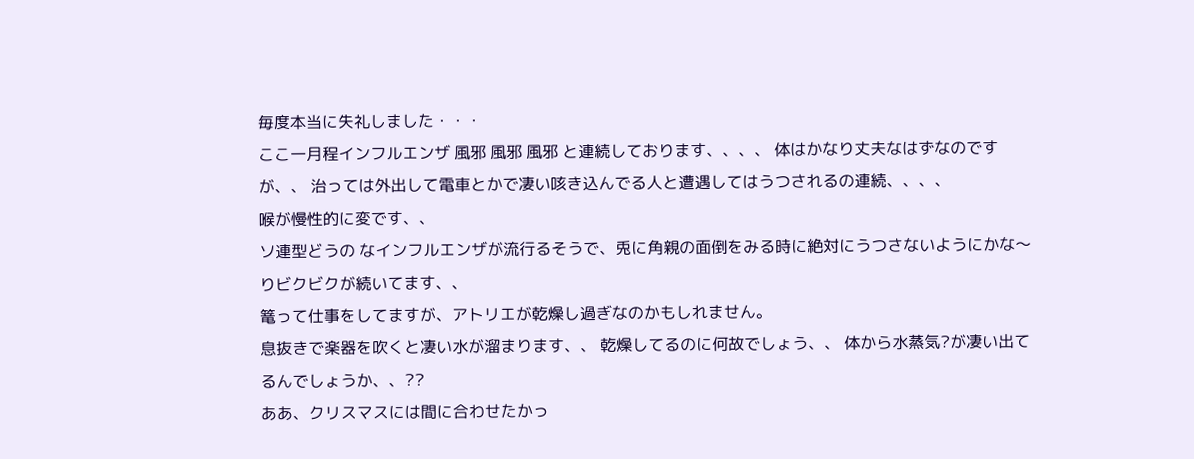毎度本当に失礼しました・・・
ここ一月程インフルエンザ 風邪 風邪 風邪 と連続しております、、、、 体はかなり丈夫なはずなのですが、、 治っては外出して電車とかで凄い咳き込んでる人と遭遇してはうつされるの連続、、、、
喉が慢性的に変です、、
ソ連型どうの なインフルエンザが流行るそうで、兎に角親の面倒をみる時に絶対にうつさないようにかな〜りビクビクが続いてます、、
篭って仕事をしてますが、アトリエが乾燥し過ぎなのかもしれません。
息抜きで楽器を吹くと凄い水が溜まります、、 乾燥してるのに何故でしょう、、 体から水蒸気?が凄い出てるんでしょうか、、??
ああ、クリスマスには間に合わせたかっ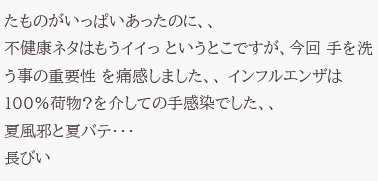たものがいっぱいあったのに、、
不健康ネタはもうイイっ というとこですが、今回 手を洗う事の重要性 を痛感しました、、 インフルエンザは100%荷物?を介しての手感染でした、、
夏風邪と夏バテ・・・
長びい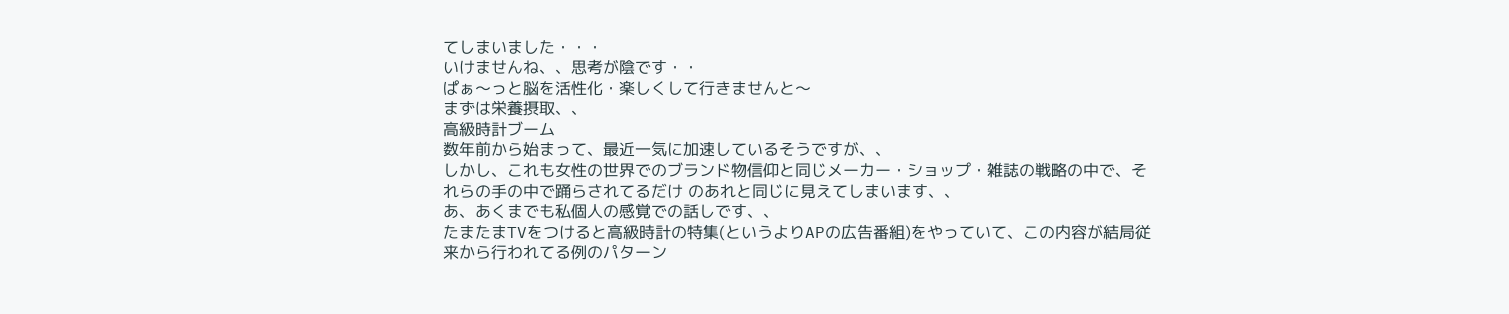てしまいました・・・
いけませんね、、思考が陰です・・
ぱぁ〜っと脳を活性化・楽しくして行きませんと〜
まずは栄養摂取、、
高級時計ブーム
数年前から始まって、最近一気に加速しているそうですが、、
しかし、これも女性の世界でのブランド物信仰と同じメーカー・ショップ・雑誌の戦略の中で、それらの手の中で踊らされてるだけ のあれと同じに見えてしまいます、、
あ、あくまでも私個人の感覚での話しです、、
たまたまTVをつけると高級時計の特集(というよりAPの広告番組)をやっていて、この内容が結局従来から行われてる例のパターン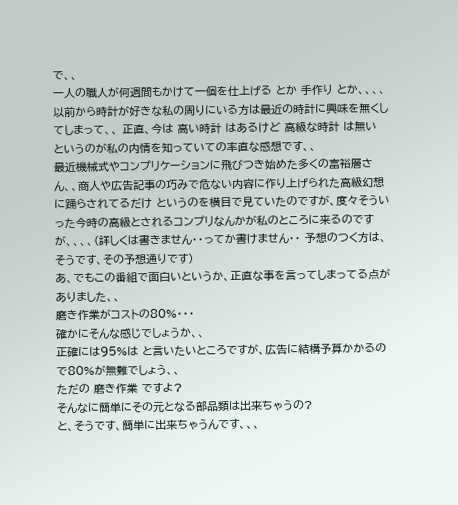で、、
一人の職人が何週間もかけて一個を仕上げる とか 手作り とか、、、、
以前から時計が好きな私の周りにいる方は最近の時計に興味を無くしてしまって、、 正直、今は 高い時計 はあるけど 高級な時計 は無い というのが私の内情を知っていての率直な感想です、、
最近機械式やコンプリケーションに飛びつき始めた多くの富裕層さん、、商人や広告記事の巧みで危ない内容に作り上げられた高級幻想に踊らされてるだけ というのを横目で見ていたのですが、度々そういった今時の高級とされるコンプリなんかが私のところに来るのですが、、、、(詳しくは書きません・・ってか書けません・・ 予想のつく方は、そうです、その予想通りです)
あ、でもこの番組で面白いというか、正直な事を言ってしまってる点がありました、、
磨き作業がコストの80%・・・
確かにそんな感じでしょうか、、
正確には95%は と言いたいところですが、広告に結構予算かかるので80%が無難でしょう、、
ただの 磨き作業 ですよ?
そんなに簡単にその元となる部品類は出来ちゃうの?
と、そうです、簡単に出来ちゃうんです、、、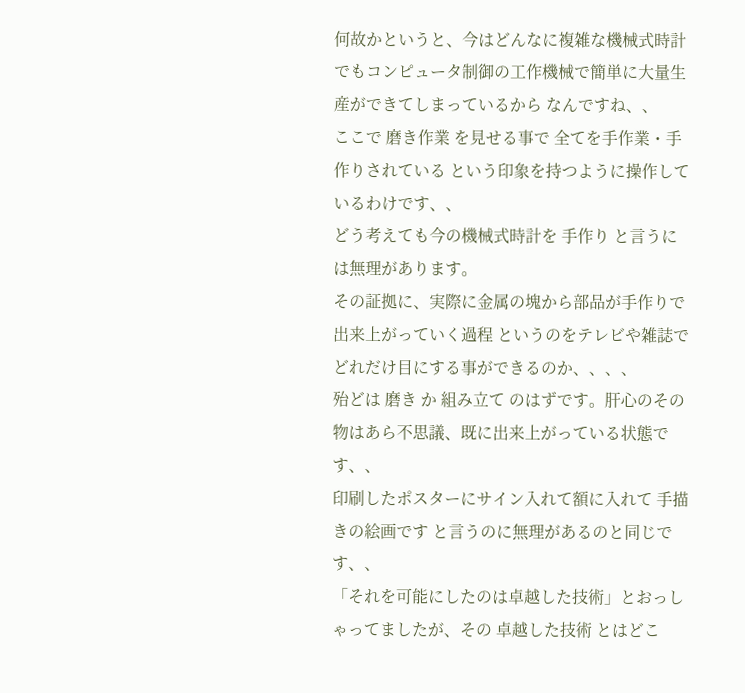何故かというと、今はどんなに複雑な機械式時計でもコンピュータ制御の工作機械で簡単に大量生産ができてしまっているから なんですね、、
ここで 磨き作業 を見せる事で 全てを手作業・手作りされている という印象を持つように操作しているわけです、、
どう考えても今の機械式時計を 手作り と言うには無理があります。
その証拠に、実際に金属の塊から部品が手作りで出来上がっていく過程 というのをテレビや雑誌でどれだけ目にする事ができるのか、、、、
殆どは 磨き か 組み立て のはずです。肝心のその物はあら不思議、既に出来上がっている状態です、、
印刷したポスターにサイン入れて額に入れて 手描きの絵画です と言うのに無理があるのと同じです、、
「それを可能にしたのは卓越した技術」とおっしゃってましたが、その 卓越した技術 とはどこ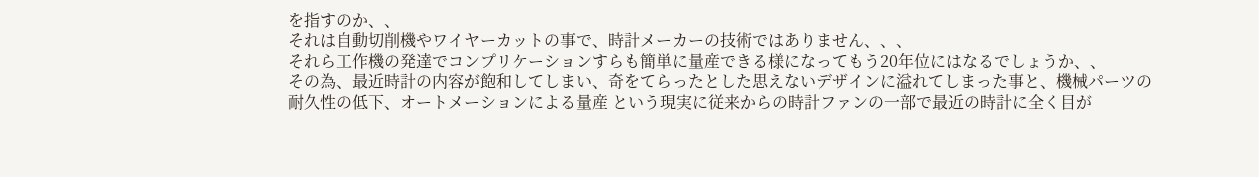を指すのか、、
それは自動切削機やワイヤーカットの事で、時計メーカーの技術ではありません、、、
それら工作機の発達でコンプリケーションすらも簡単に量産できる様になってもう20年位にはなるでしょうか、、
その為、最近時計の内容が飽和してしまい、奇をてらったとした思えないデザインに溢れてしまった事と、機械パーツの耐久性の低下、オートメーションによる量産 という現実に従来からの時計ファンの一部で最近の時計に全く目が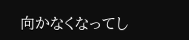向かなくなってし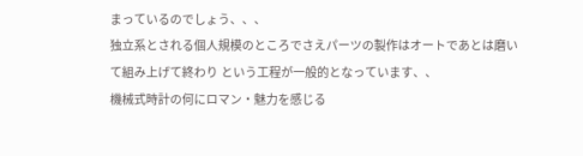まっているのでしょう、、、
独立系とされる個人規模のところでさえパーツの製作はオートであとは磨いて組み上げて終わり という工程が一般的となっています、、
機械式時計の何にロマン・魅力を感じる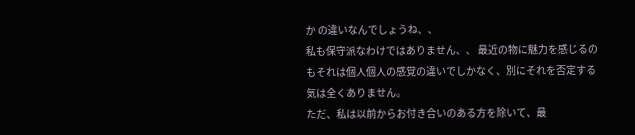か の違いなんでしょうね、、
私も保守派なわけではありません、、 最近の物に魅力を感じるのもそれは個人個人の感覚の違いでしかなく、別にそれを否定する気は全くありません。
ただ、私は以前からお付き合いのある方を除いて、最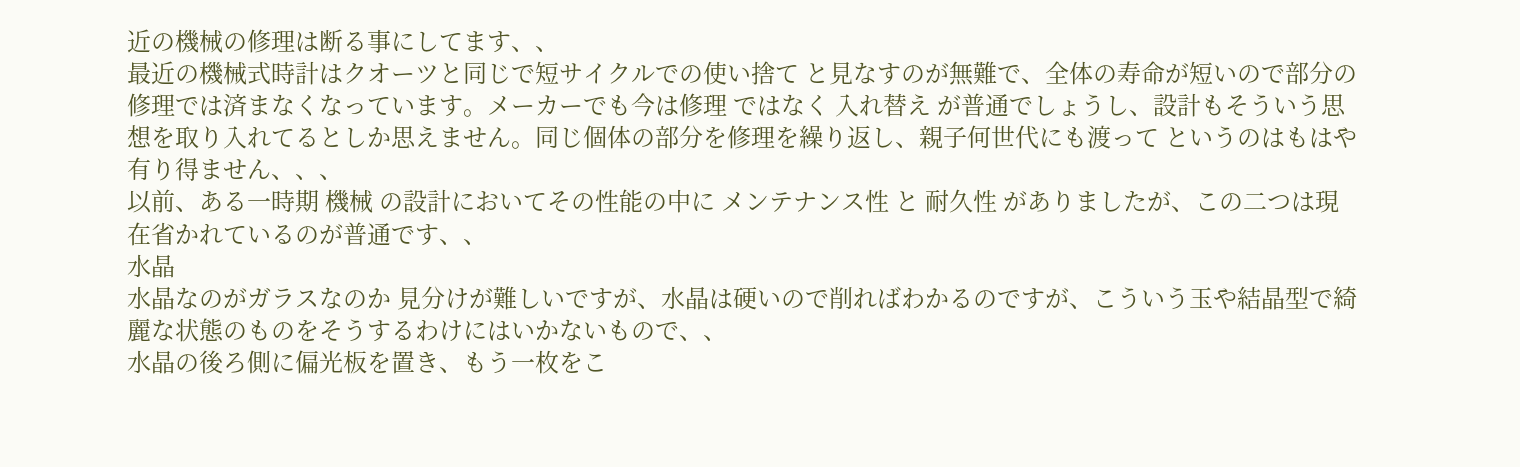近の機械の修理は断る事にしてます、、
最近の機械式時計はクオーツと同じで短サイクルでの使い捨て と見なすのが無難で、全体の寿命が短いので部分の修理では済まなくなっています。メーカーでも今は修理 ではなく 入れ替え が普通でしょうし、設計もそういう思想を取り入れてるとしか思えません。同じ個体の部分を修理を繰り返し、親子何世代にも渡って というのはもはや有り得ません、、、
以前、ある一時期 機械 の設計においてその性能の中に メンテナンス性 と 耐久性 がありましたが、この二つは現在省かれているのが普通です、、
水晶
水晶なのがガラスなのか 見分けが難しいですが、水晶は硬いので削ればわかるのですが、こういう玉や結晶型で綺麗な状態のものをそうするわけにはいかないもので、、
水晶の後ろ側に偏光板を置き、もう一枚をこ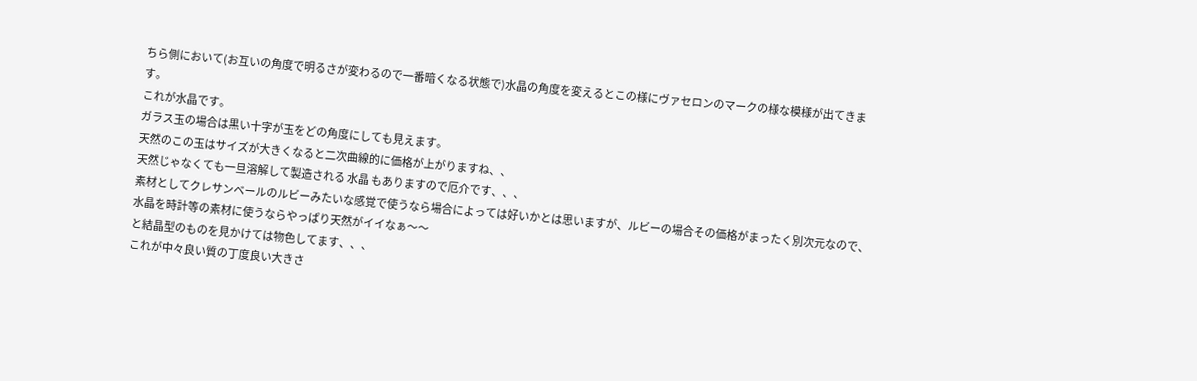ちら側において(お互いの角度で明るさが変わるので一番暗くなる状態で)水晶の角度を変えるとこの様にヴァセロンのマークの様な模様が出てきます。
これが水晶です。
ガラス玉の場合は黒い十字が玉をどの角度にしても見えます。
天然のこの玉はサイズが大きくなると二次曲線的に価格が上がりますね、、
天然じゃなくても一旦溶解して製造される 水晶 もありますので厄介です、、、
素材としてクレサンベールのルビーみたいな感覚で使うなら場合によっては好いかとは思いますが、ルビーの場合その価格がまったく別次元なので、水晶を時計等の素材に使うならやっぱり天然がイイなぁ〜〜
と結晶型のものを見かけては物色してます、、、
これが中々良い質の丁度良い大きさ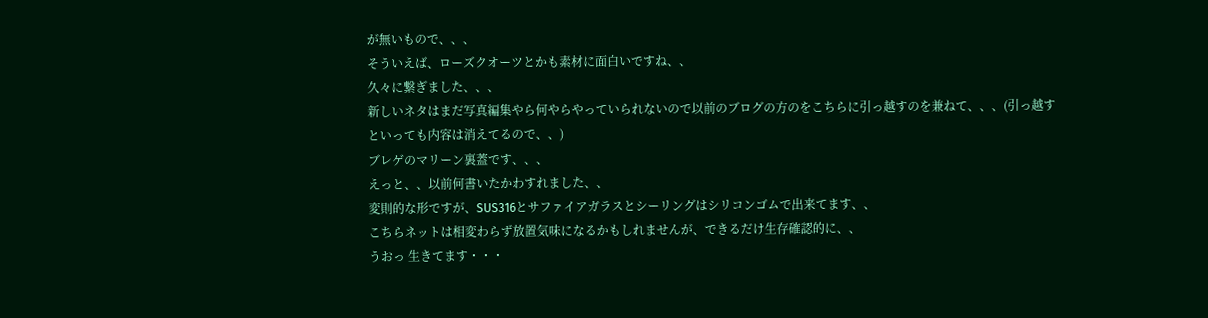が無いもので、、、
そういえば、ローズクオーツとかも素材に面白いですね、、
久々に繋ぎました、、、
新しいネタはまだ写真編集やら何やらやっていられないので以前のブログの方のをこちらに引っ越すのを兼ねて、、、(引っ越すといっても内容は消えてるので、、)
ブレゲのマリーン裏蓋です、、、
えっと、、以前何書いたかわすれました、、
変則的な形ですが、SUS316とサファイアガラスとシーリングはシリコンゴムで出来てます、、
こちらネットは相変わらず放置気味になるかもしれませんが、できるだけ生存確認的に、、
うおっ 生きてます・・・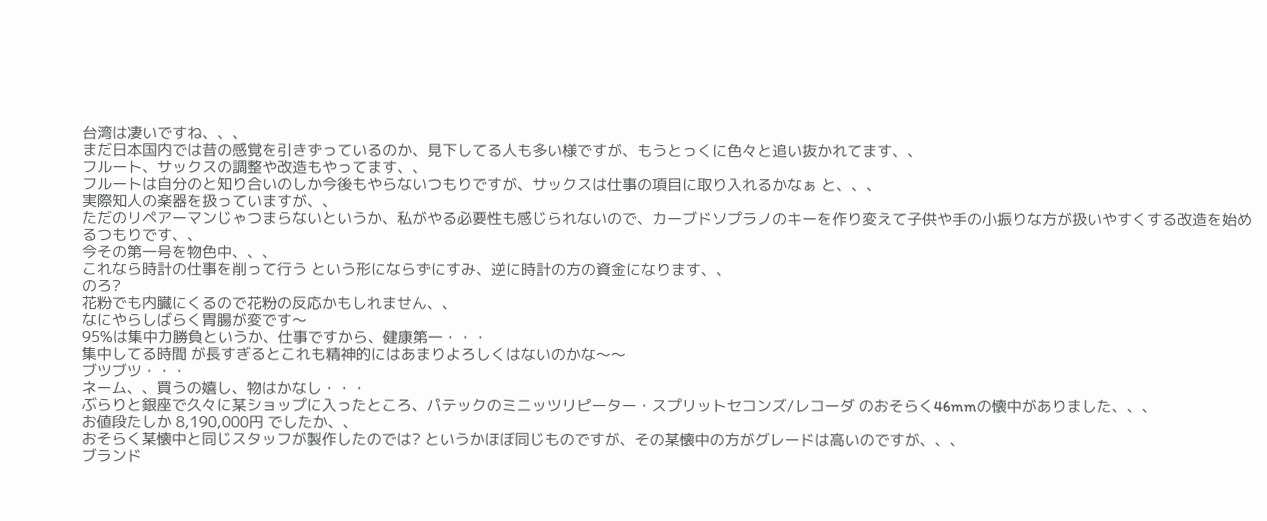台湾は凄いですね、、、
まだ日本国内では昔の感覚を引きずっているのか、見下してる人も多い様ですが、もうとっくに色々と追い抜かれてます、、
フルート、サックスの調整や改造もやってます、、
フルートは自分のと知り合いのしか今後もやらないつもりですが、サックスは仕事の項目に取り入れるかなぁ と、、、
実際知人の楽器を扱っていますが、、
ただのリペアーマンじゃつまらないというか、私がやる必要性も感じられないので、カーブドソプラノのキーを作り変えて子供や手の小振りな方が扱いやすくする改造を始めるつもりです、、
今その第一号を物色中、、、
これなら時計の仕事を削って行う という形にならずにすみ、逆に時計の方の資金になります、、
のろ?
花粉でも内臓にくるので花粉の反応かもしれません、、
なにやらしばらく胃腸が変です〜
95%は集中力勝負というか、仕事ですから、健康第一・・・
集中してる時間 が長すぎるとこれも精神的にはあまりよろしくはないのかな〜〜
ブツブツ・・・
ネーム、、買うの嬉し、物はかなし・・・
ぶらりと銀座で久々に某ショップに入ったところ、パテックのミニッツリピーター・スプリットセコンズ/レコーダ のおそらく46mmの懐中がありました、、、
お値段たしか 8,190,000円 でしたか、、
おそらく某懐中と同じスタッフが製作したのでは? というかほぼ同じものですが、その某懐中の方がグレードは高いのですが、、、
ブランド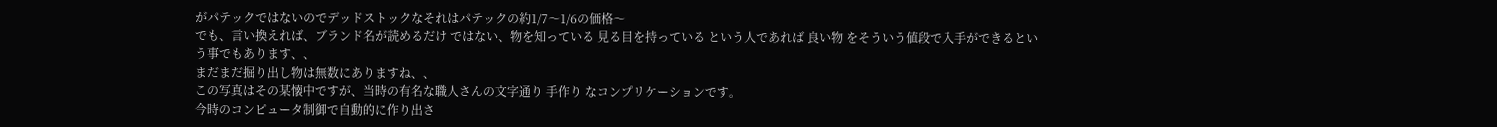がパテックではないのでデッドストックなそれはパテックの約1/7〜1/6の価格〜
でも、言い換えれば、ブランド名が読めるだけ ではない、物を知っている 見る目を持っている という人であれば 良い物 をそういう値段で入手ができるという事でもあります、、
まだまだ掘り出し物は無数にありますね、、
この写真はその某懐中ですが、当時の有名な職人さんの文字通り 手作り なコンプリケーションです。
今時のコンピュータ制御で自動的に作り出さ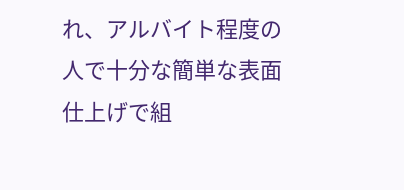れ、アルバイト程度の人で十分な簡単な表面仕上げで組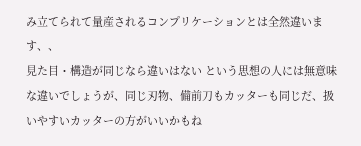み立てられて量産されるコンプリケーションとは全然違います、、
見た目・構造が同じなら違いはない という思想の人には無意味な違いでしょうが、同じ刃物、備前刀もカッターも同じだ、扱いやすいカッターの方がいいかもね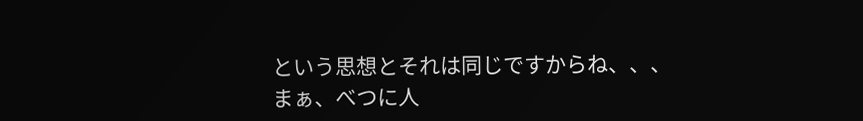という思想とそれは同じですからね、、、
まぁ、べつに人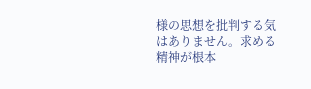様の思想を批判する気はありません。求める精神が根本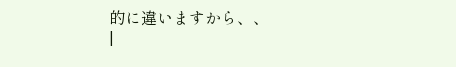的に違いますから、、
|